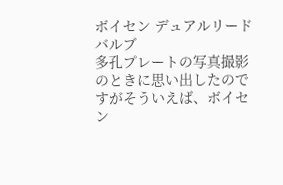ボイセン デュアルリードバルブ
多孔プレートの写真撮影のときに思い出したのですがそういえば、ボイセン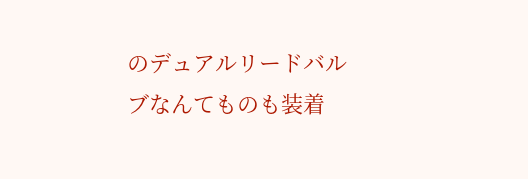のデュアルリードバルブなんてものも装着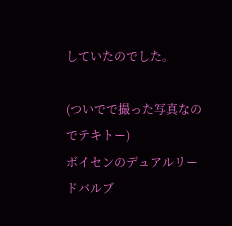していたのでした。

(ついでで撮った写真なのでテキトー)
ボイセンのデュアルリードバルブ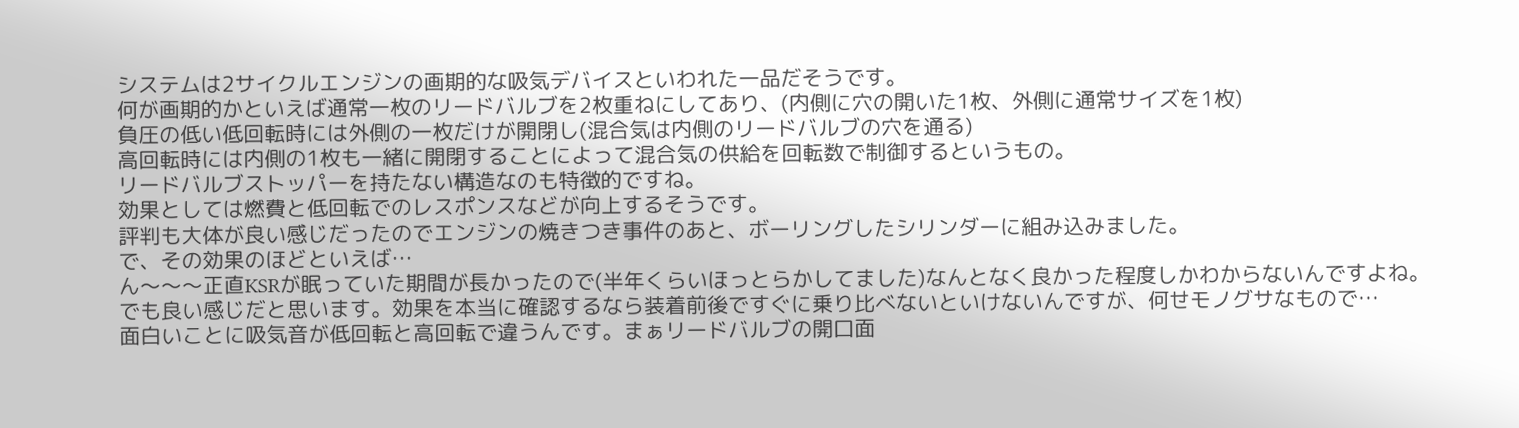システムは2サイクルエンジンの画期的な吸気デバイスといわれた一品だそうです。
何が画期的かといえば通常一枚のリードバルブを2枚重ねにしてあり、(内側に穴の開いた1枚、外側に通常サイズを1枚)
負圧の低い低回転時には外側の一枚だけが開閉し(混合気は内側のリードバルブの穴を通る)
高回転時には内側の1枚も一緒に開閉することによって混合気の供給を回転数で制御するというもの。
リードバルブストッパーを持たない構造なのも特徴的ですね。
効果としては燃費と低回転でのレスポンスなどが向上するそうです。
評判も大体が良い感じだったのでエンジンの焼きつき事件のあと、ボーリングしたシリンダーに組み込みました。
で、その効果のほどといえば…
ん〜〜〜正直KSRが眠っていた期間が長かったので(半年くらいほっとらかしてました)なんとなく良かった程度しかわからないんですよね。
でも良い感じだと思います。効果を本当に確認するなら装着前後ですぐに乗り比べないといけないんですが、何せモノグサなもので…
面白いことに吸気音が低回転と高回転で違うんです。まぁリードバルブの開口面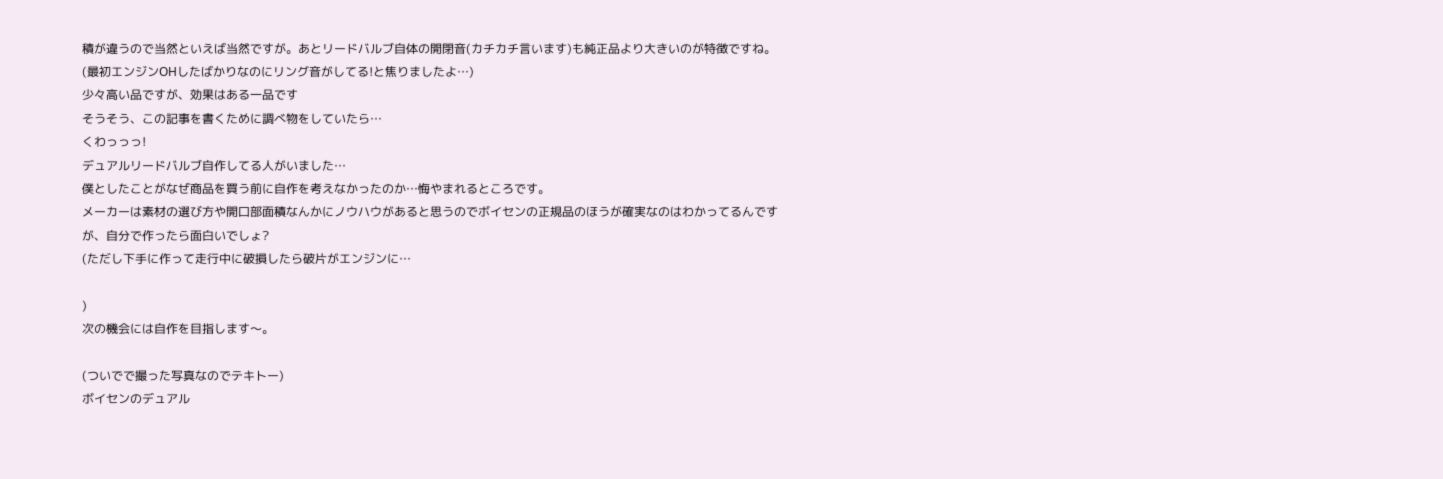積が違うので当然といえば当然ですが。あとリードバルブ自体の開閉音(カチカチ言います)も純正品より大きいのが特徴ですね。(最初エンジンOHしたばかりなのにリング音がしてる!と焦りましたよ…)
少々高い品ですが、効果はある一品です
そうそう、この記事を書くために調べ物をしていたら…
くわっっっ!
デュアルリードバルブ自作してる人がいました…
僕としたことがなぜ商品を買う前に自作を考えなかったのか…悔やまれるところです。
メーカーは素材の選び方や開口部面積なんかにノウハウがあると思うのでボイセンの正規品のほうが確実なのはわかってるんですが、自分で作ったら面白いでしょ?
(ただし下手に作って走行中に破損したら破片がエンジンに…

)
次の機会には自作を目指します〜。

(ついでで撮った写真なのでテキトー)
ボイセンのデュアル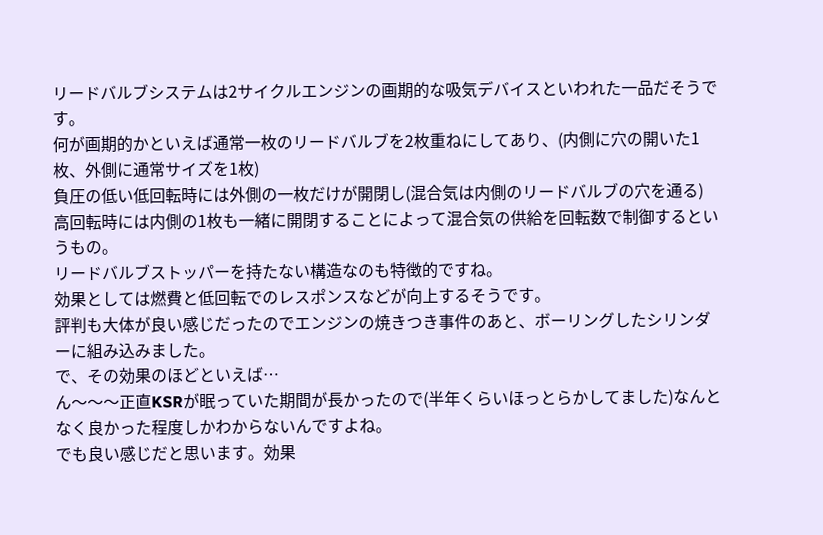リードバルブシステムは2サイクルエンジンの画期的な吸気デバイスといわれた一品だそうです。
何が画期的かといえば通常一枚のリードバルブを2枚重ねにしてあり、(内側に穴の開いた1枚、外側に通常サイズを1枚)
負圧の低い低回転時には外側の一枚だけが開閉し(混合気は内側のリードバルブの穴を通る)
高回転時には内側の1枚も一緒に開閉することによって混合気の供給を回転数で制御するというもの。
リードバルブストッパーを持たない構造なのも特徴的ですね。
効果としては燃費と低回転でのレスポンスなどが向上するそうです。
評判も大体が良い感じだったのでエンジンの焼きつき事件のあと、ボーリングしたシリンダーに組み込みました。
で、その効果のほどといえば…
ん〜〜〜正直KSRが眠っていた期間が長かったので(半年くらいほっとらかしてました)なんとなく良かった程度しかわからないんですよね。
でも良い感じだと思います。効果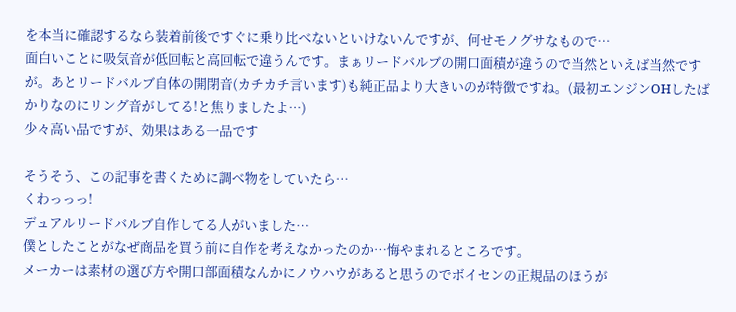を本当に確認するなら装着前後ですぐに乗り比べないといけないんですが、何せモノグサなもので…
面白いことに吸気音が低回転と高回転で違うんです。まぁリードバルブの開口面積が違うので当然といえば当然ですが。あとリードバルブ自体の開閉音(カチカチ言います)も純正品より大きいのが特徴ですね。(最初エンジンOHしたばかりなのにリング音がしてる!と焦りましたよ…)
少々高い品ですが、効果はある一品です

そうそう、この記事を書くために調べ物をしていたら…
くわっっっ!
デュアルリードバルブ自作してる人がいました…
僕としたことがなぜ商品を買う前に自作を考えなかったのか…悔やまれるところです。
メーカーは素材の選び方や開口部面積なんかにノウハウがあると思うのでボイセンの正規品のほうが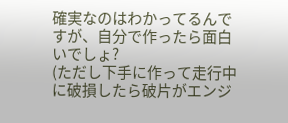確実なのはわかってるんですが、自分で作ったら面白いでしょ?
(ただし下手に作って走行中に破損したら破片がエンジ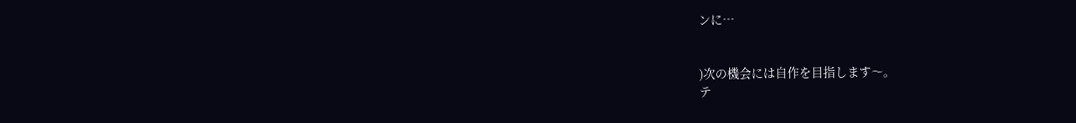ンに…


)次の機会には自作を目指します〜。
テ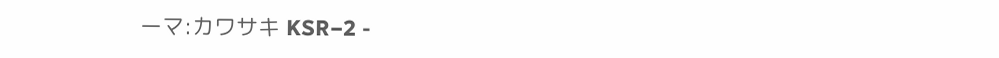ーマ:カワサキ KSR−2 -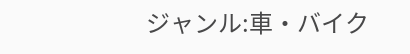ジャンル:車・バイク